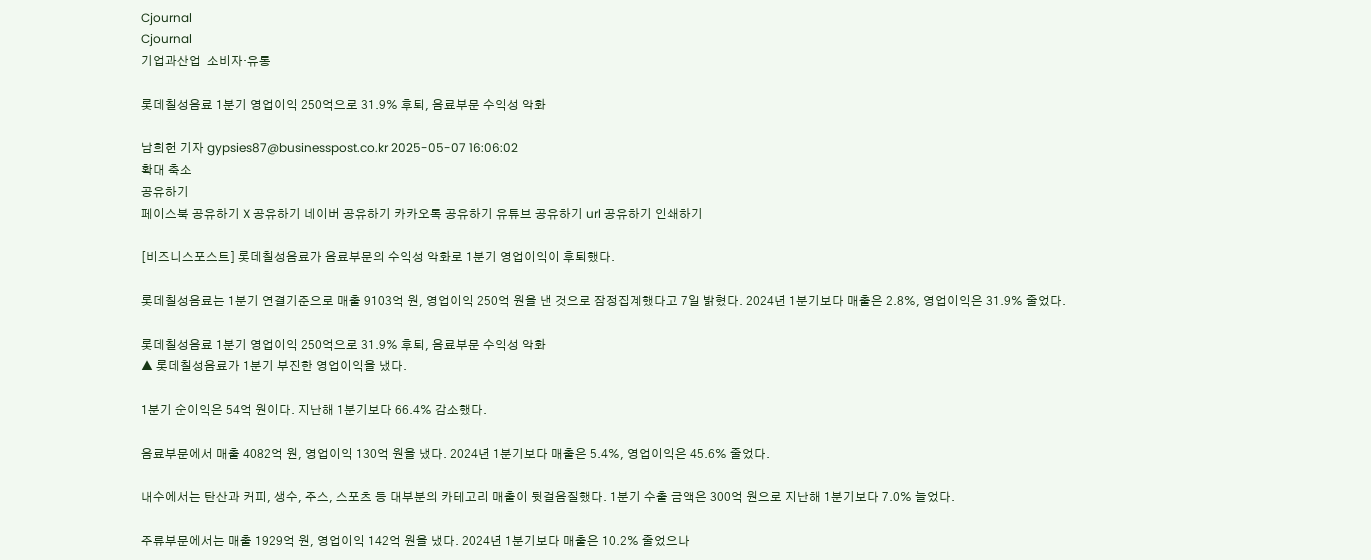Cjournal
Cjournal
기업과산업  소비자·유통

롯데칠성음료 1분기 영업이익 250억으로 31.9% 후퇴, 음료부문 수익성 악화

남희헌 기자 gypsies87@businesspost.co.kr 2025-05-07 16:06:02
확대 축소
공유하기
페이스북 공유하기 X 공유하기 네이버 공유하기 카카오톡 공유하기 유튜브 공유하기 url 공유하기 인쇄하기

[비즈니스포스트] 롯데칠성음료가 음료부문의 수익성 악화로 1분기 영업이익이 후퇴했다.

롯데칠성음료는 1분기 연결기준으로 매출 9103억 원, 영업이익 250억 원을 낸 것으로 잠정집계했다고 7일 밝혔다. 2024년 1분기보다 매출은 2.8%, 영업이익은 31.9% 줄었다.

롯데칠성음료 1분기 영업이익 250억으로 31.9% 후퇴, 음료부문 수익성 악화
▲ 롯데칠성음료가 1분기 부진한 영업이익을 냈다.

1분기 순이익은 54억 원이다. 지난해 1분기보다 66.4% 감소했다.

음료부문에서 매출 4082억 원, 영업이익 130억 원을 냈다. 2024년 1분기보다 매출은 5.4%, 영업이익은 45.6% 줄었다.

내수에서는 탄산과 커피, 생수, 주스, 스포츠 등 대부분의 카테고리 매출이 뒷걸음질했다. 1분기 수출 금액은 300억 원으로 지난해 1분기보다 7.0% 늘었다.

주류부문에서는 매출 1929억 원, 영업이익 142억 원을 냈다. 2024년 1분기보다 매출은 10.2% 줄었으나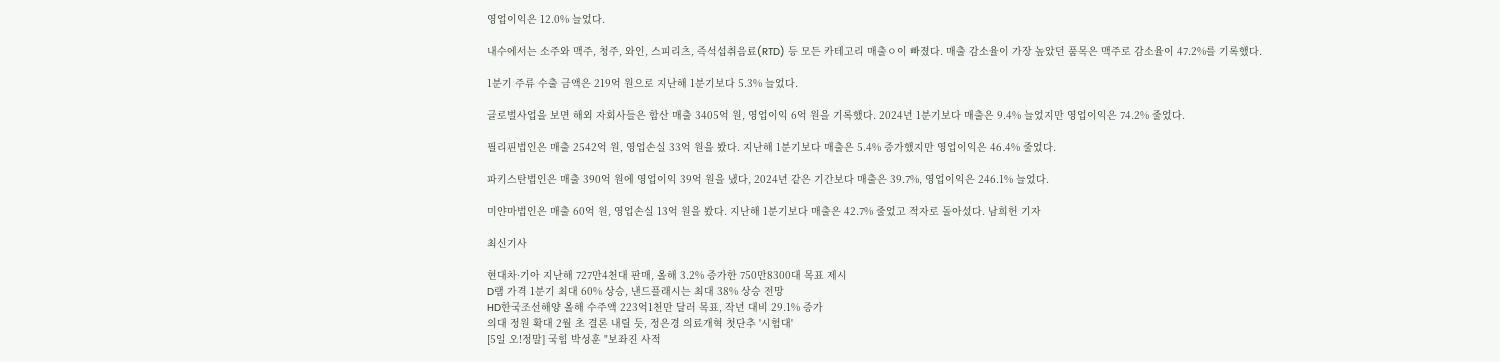영업이익은 12.0% 늘었다.

내수에서는 소주와 맥주, 청주, 와인, 스피리츠, 즉석섭취음료(RTD) 등 모든 카테고리 매출ㅇ이 빠졌다. 매출 감소율이 가장 높았던 품목은 맥주로 감소율이 47.2%를 기록했다.

1분기 주류 수출 금액은 219억 원으로 지난해 1분기보다 5.3% 늘었다.

글로벌사업을 보면 해외 자회사들은 합산 매출 3405억 원, 영업이익 6억 원을 기록했다. 2024년 1분기보다 매출은 9.4% 늘었지만 영업이익은 74.2% 줄었다.

필리핀법인은 매출 2542억 원, 영업손실 33억 원을 봤다. 지난해 1분기보다 매출은 5.4% 증가했지만 영업이익은 46.4% 줄었다.

파키스탄법인은 매출 390억 원에 영업이익 39억 원을 냈다, 2024년 같은 기간보다 매출은 39.7%, 영업이익은 246.1% 늘었다.

미얀마법인은 매출 60억 원, 영업손실 13억 원을 봤다. 지난해 1분기보다 매출은 42.7% 줄었고 적자로 돌아섰다. 남희헌 기자

최신기사

현대차·기아 지난해 727만4천대 판매, 올해 3.2% 증가한 750만8300대 목표 제시
D램 가격 1분기 최대 60% 상승, 낸드플래시는 최대 38% 상승 전망
HD한국조선해양 올해 수주액 223억1천만 달러 목표, 작년 대비 29.1% 증가
의대 정원 확대 2월 초 결론 내릴 듯, 정은경 의료개혁 첫단추 '시험대'
[5일 오!정말] 국힘 박성훈 "보좌진 사적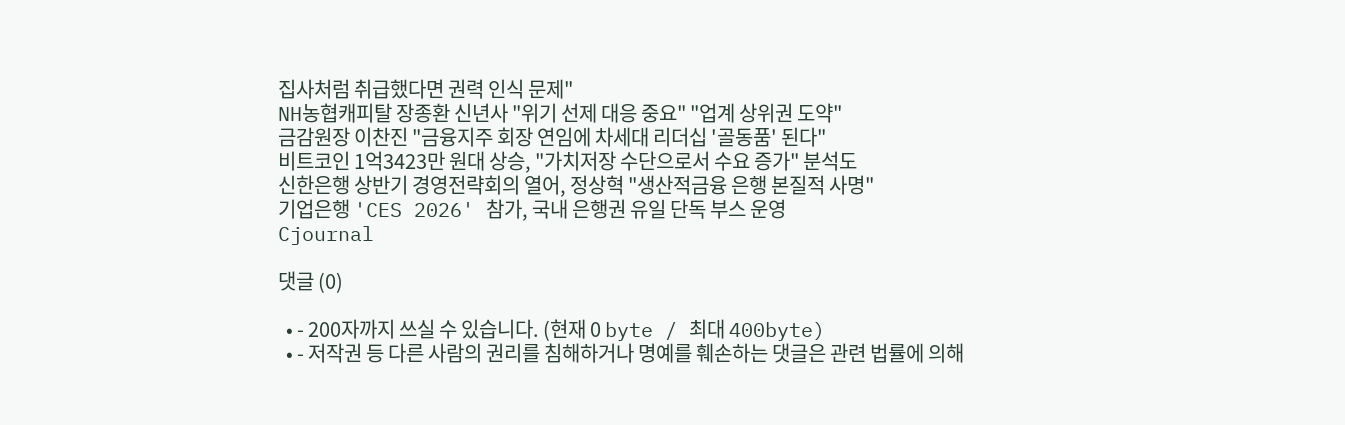집사처럼 취급했다면 권력 인식 문제"
NH농협캐피탈 장종환 신년사 "위기 선제 대응 중요" "업계 상위권 도약"
금감원장 이찬진 "금융지주 회장 연임에 차세대 리더십 '골동품' 된다"
비트코인 1억3423만 원대 상승, "가치저장 수단으로서 수요 증가" 분석도
신한은행 상반기 경영전략회의 열어, 정상혁 "생산적금융 은행 본질적 사명"
기업은행 'CES 2026' 참가, 국내 은행권 유일 단독 부스 운영
Cjournal

댓글 (0)

  • - 200자까지 쓰실 수 있습니다. (현재 0 byte / 최대 400byte)
  • - 저작권 등 다른 사람의 권리를 침해하거나 명예를 훼손하는 댓글은 관련 법률에 의해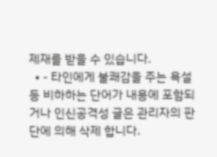제재를 받을 수 있습니다.
  • - 타인에게 불쾌감을 주는 욕설 등 비하하는 단어가 내용에 포함되거나 인신공격성 글은 관리자의 판단에 의해 삭제 합니다.